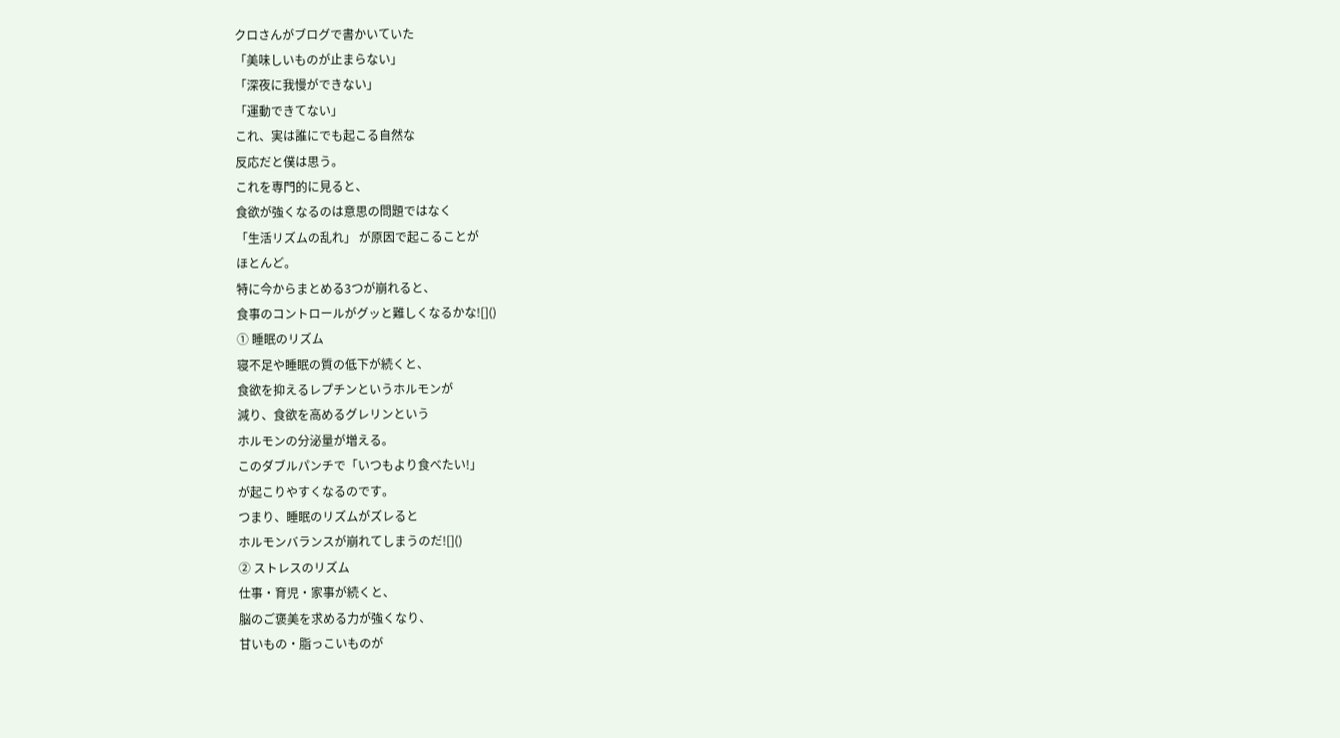クロさんがブログで書かいていた
「美味しいものが止まらない」
「深夜に我慢ができない」
「運動できてない」
これ、実は誰にでも起こる自然な
反応だと僕は思う。
これを専門的に見ると、
食欲が強くなるのは意思の問題ではなく
「生活リズムの乱れ」 が原因で起こることが
ほとんど。
特に今からまとめる3つが崩れると、
食事のコントロールがグッと難しくなるかな![]()
① 睡眠のリズム
寝不足や睡眠の質の低下が続くと、
食欲を抑えるレプチンというホルモンが
減り、食欲を高めるグレリンという
ホルモンの分泌量が増える。
このダブルパンチで「いつもより食べたい!」
が起こりやすくなるのです。
つまり、睡眠のリズムがズレると
ホルモンバランスが崩れてしまうのだ![]()
② ストレスのリズム
仕事・育児・家事が続くと、
脳のご褒美を求める力が強くなり、
甘いもの・脂っこいものが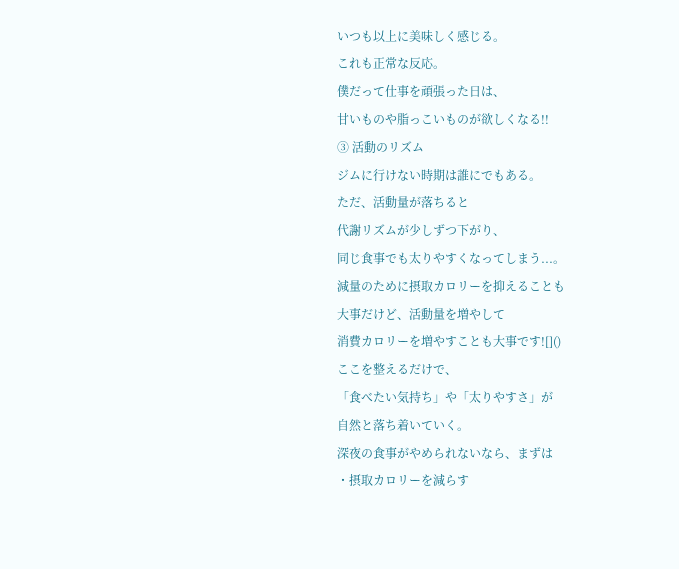いつも以上に美味しく感じる。
これも正常な反応。
僕だって仕事を頑張った日は、
甘いものや脂っこいものが欲しくなる!!
③ 活動のリズム
ジムに行けない時期は誰にでもある。
ただ、活動量が落ちると
代謝リズムが少しずつ下がり、
同じ食事でも太りやすくなってしまう...。
減量のために摂取カロリーを抑えることも
大事だけど、活動量を増やして
消費カロリーを増やすことも大事です![]()
ここを整えるだけで、
「食べたい気持ち」や「太りやすさ」が
自然と落ち着いていく。
深夜の食事がやめられないなら、まずは
・摂取カロリーを減らす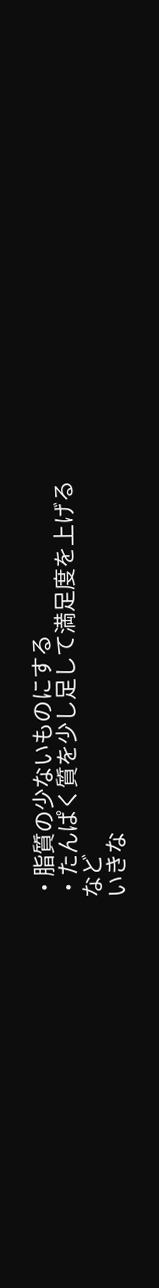・脂質の少ないものにする
・たんぱく質を少し足して満足度を上げる
など
いきな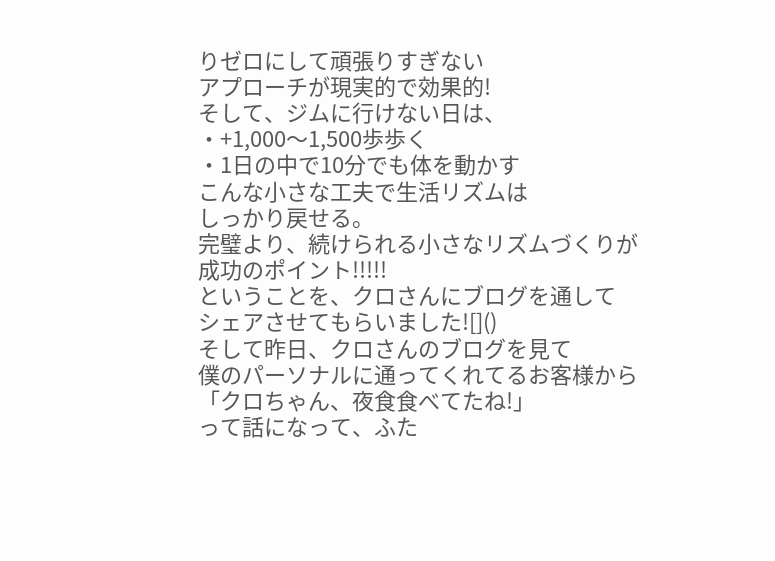りゼロにして頑張りすぎない
アプローチが現実的で効果的!
そして、ジムに行けない日は、
・+1,000〜1,500歩歩く
・1日の中で10分でも体を動かす
こんな小さな工夫で生活リズムは
しっかり戻せる。
完璧より、続けられる小さなリズムづくりが
成功のポイント!!!!!
ということを、クロさんにブログを通して
シェアさせてもらいました![]()
そして昨日、クロさんのブログを見て
僕のパーソナルに通ってくれてるお客様から
「クロちゃん、夜食食べてたね!」
って話になって、ふた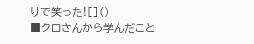りで笑った![]()
■クロさんから学んだこと